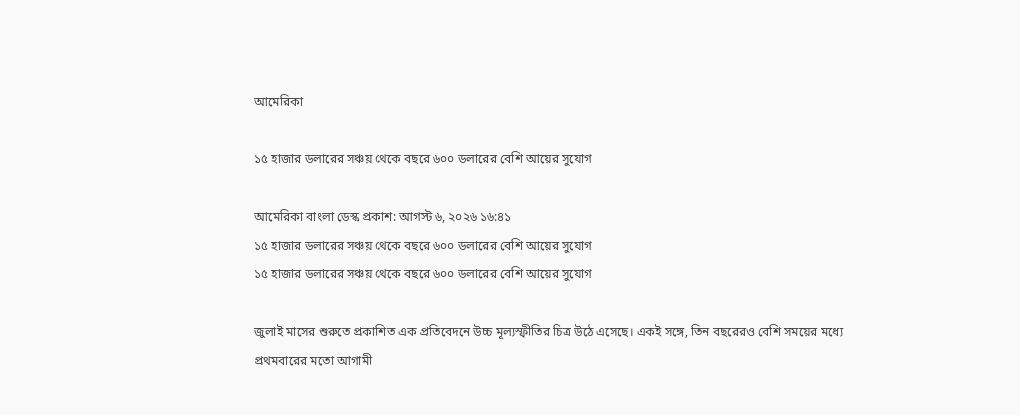আমেরিকা

১৫ হাজার ডলারের সঞ্চয় থেকে বছরে ৬০০ ডলারের বেশি আয়ের সুযোগ

আমেরিকা বাংলা ডেস্ক প্রকাশ: আগস্ট ৬, ২০২৬ ১৬:৪১
১৫ হাজার ডলারের সঞ্চয় থেকে বছরে ৬০০ ডলারের বেশি আয়ের সুযোগ
১৫ হাজার ডলারের সঞ্চয় থেকে বছরে ৬০০ ডলারের বেশি আয়ের সুযোগ

জুলাই মাসের শুরুতে প্রকাশিত এক প্রতিবেদনে উচ্চ মূল্যস্ফীতির চিত্র উঠে এসেছে। একই সঙ্গে, তিন বছরেরও বেশি সময়ের মধ্যে প্রথমবারের মতো আগামী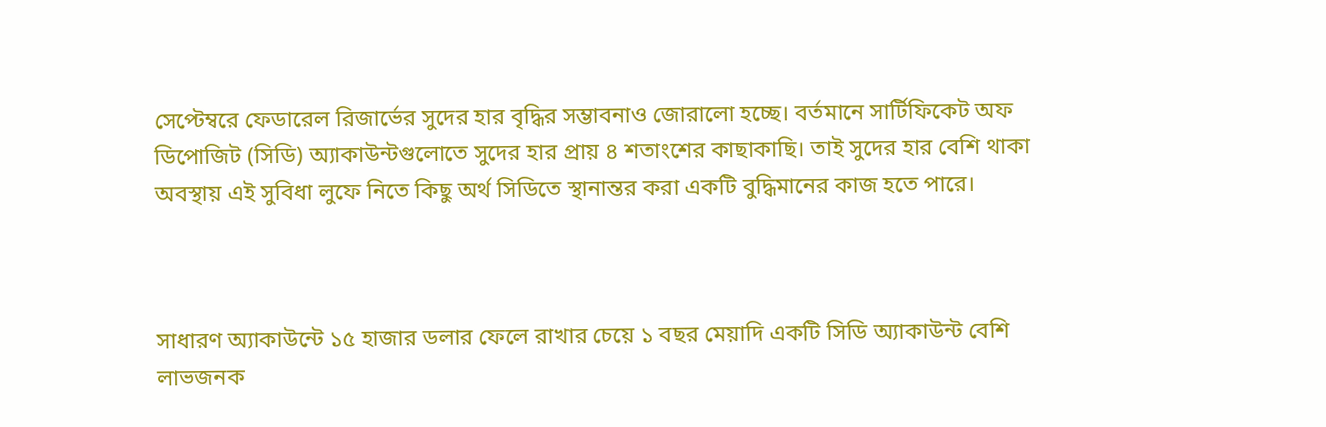সেপ্টেম্বরে ফেডারেল রিজার্ভের সুদের হার বৃদ্ধির সম্ভাবনাও জোরালো হচ্ছে। বর্তমানে সার্টিফিকেট অফ ডিপোজিট (সিডি) অ্যাকাউন্টগুলোতে সুদের হার প্রায় ৪ শতাংশের কাছাকাছি। তাই সুদের হার বেশি থাকা অবস্থায় এই সুবিধা লুফে নিতে কিছু অর্থ সিডিতে স্থানান্তর করা একটি বুদ্ধিমানের কাজ হতে পারে।



সাধারণ অ্যাকাউন্টে ১৫ হাজার ডলার ফেলে রাখার চেয়ে ১ বছর মেয়াদি একটি সিডি অ্যাকাউন্ট বেশি লাভজনক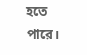হতে পারে।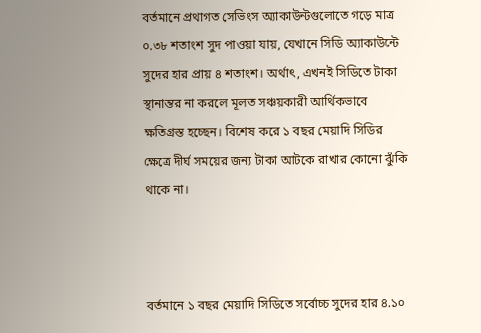বর্তমানে প্রথাগত সেভিংস অ্যাকাউন্টগুলোতে গড়ে মাত্র ০.৩৮ শতাংশ সুদ পাওয়া যায়, যেখানে সিডি অ্যাকাউন্টে সুদের হার প্রায় ৪ শতাংশ। অর্থাৎ, এখনই সিডিতে টাকা স্থানান্তর না করলে মূলত সঞ্চয়কারী আর্থিকভাবে ক্ষতিগ্রস্ত হচ্ছেন। বিশেষ করে ১ বছর মেয়াদি সিডির ক্ষেত্রে দীর্ঘ সময়ের জন্য টাকা আটকে রাখার কোনো ঝুঁকি থাকে না।



বর্তমানে ১ বছর মেয়াদি সিডিতে সর্বোচ্চ সুদের হার ৪.১০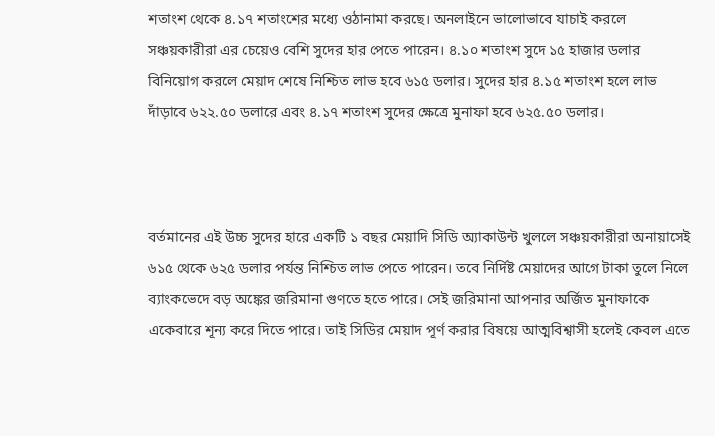শতাংশ থেকে ৪.১৭ শতাংশের মধ্যে ওঠানামা করছে। অনলাইনে ভালোভাবে যাচাই করলে সঞ্চয়কারীরা এর চেয়েও বেশি সুদের হার পেতে পারেন। ৪.১০ শতাংশ সুদে ১৫ হাজার ডলার বিনিয়োগ করলে মেয়াদ শেষে নিশ্চিত লাভ হবে ৬১৫ ডলার। সুদের হার ৪.১৫ শতাংশ হলে লাভ দাঁড়াবে ৬২২.৫০ ডলারে এবং ৪.১৭ শতাংশ সুদের ক্ষেত্রে মুনাফা হবে ৬২৫.৫০ ডলার।



বর্তমানের এই উচ্চ সুদের হারে একটি ১ বছর মেয়াদি সিডি অ্যাকাউন্ট খুললে সঞ্চয়কারীরা অনায়াসেই ৬১৫ থেকে ৬২৫ ডলার পর্যন্ত নিশ্চিত লাভ পেতে পারেন। তবে নির্দিষ্ট মেয়াদের আগে টাকা তুলে নিলে ব্যাংকভেদে বড় অঙ্কের জরিমানা গুণতে হতে পারে। সেই জরিমানা আপনার অর্জিত মুনাফাকে একেবারে শূন্য করে দিতে পারে। তাই সিডির মেয়াদ পূর্ণ করার বিষয়ে আত্মবিশ্বাসী হলেই কেবল এতে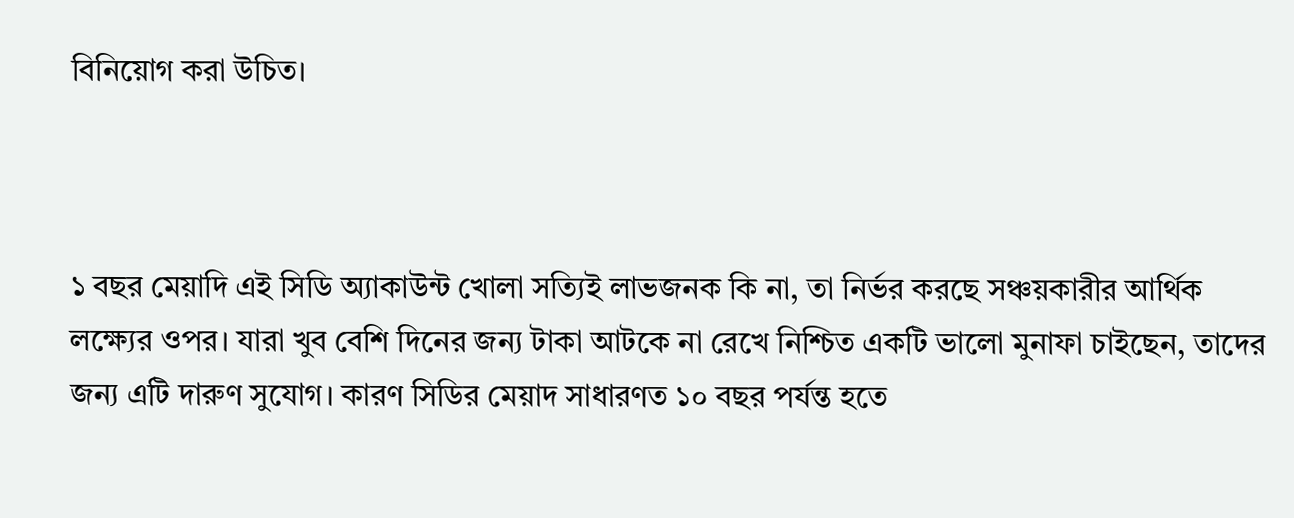বিনিয়োগ করা উচিত।



১ বছর মেয়াদি এই সিডি অ্যাকাউন্ট খোলা সত্যিই লাভজনক কি না, তা নির্ভর করছে সঞ্চয়কারীর আর্থিক লক্ষ্যের ওপর। যারা খুব বেশি দিনের জন্য টাকা আটকে না রেখে নিশ্চিত একটি ভালো মুনাফা চাইছেন, তাদের জন্য এটি দারুণ সুযোগ। কারণ সিডির মেয়াদ সাধারণত ১০ বছর পর্যন্ত হতে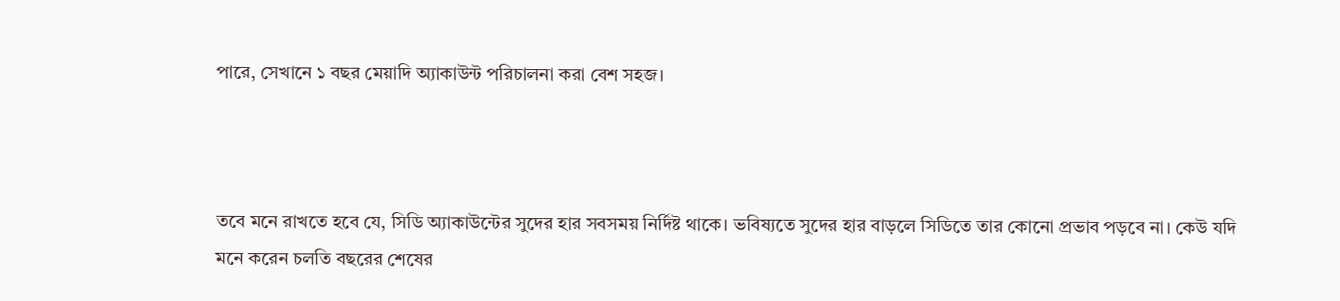পারে, সেখানে ১ বছর মেয়াদি অ্যাকাউন্ট পরিচালনা করা বেশ সহজ।



তবে মনে রাখতে হবে যে, সিডি অ্যাকাউন্টের সুদের হার সবসময় নির্দিষ্ট থাকে। ভবিষ্যতে সুদের হার বাড়লে সিডিতে তার কোনো প্রভাব পড়বে না। কেউ যদি মনে করেন চলতি বছরের শেষের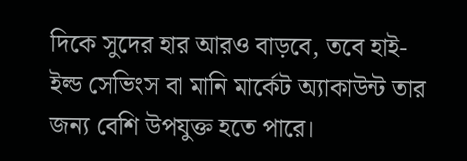দিকে সুদের হার আরও বাড়বে, তবে হাই-ইল্ড সেভিংস বা মানি মার্কেট অ্যাকাউন্ট তার জন্য বেশি উপযুক্ত হতে পারে।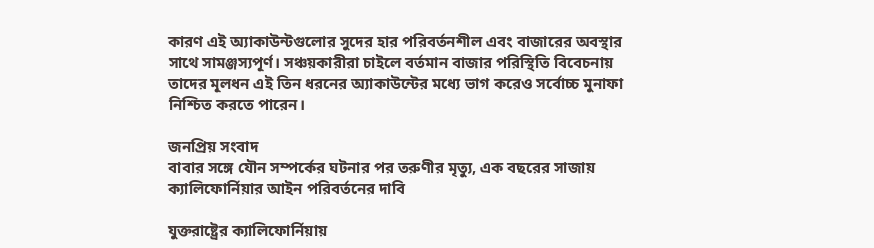কারণ এই অ্যাকাউন্টগুলোর সুদের হার পরিবর্তনশীল এবং বাজারের অবস্থার সাথে সামঞ্জস্যপূর্ণ। সঞ্চয়কারীরা চাইলে বর্তমান বাজার পরিস্থিতি বিবেচনায় তাদের মূলধন এই তিন ধরনের অ্যাকাউন্টের মধ্যে ভাগ করেও সর্বোচ্চ মুনাফা নিশ্চিত করতে পারেন।

জনপ্রিয় সংবাদ
বাবার সঙ্গে যৌন সম্পর্কের ঘটনার পর তরুণীর মৃত্যু, এক বছরের সাজায় ক্যালিফোর্নিয়ার আইন পরিবর্তনের দাবি

যুক্তরাষ্ট্রের ক্যালিফোর্নিয়ায়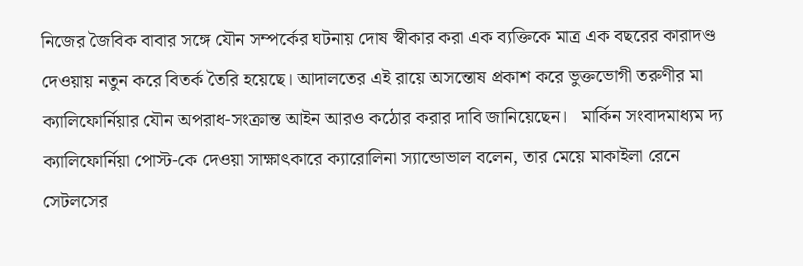নিজের জৈবিক বাবার সঙ্গে যৌন সম্পর্কের ঘটনায় দোষ স্বীকার করা এক ব্যক্তিকে মাত্র এক বছরের কারাদণ্ড দেওয়ায় নতুন করে বিতর্ক তৈরি হয়েছে। আদালতের এই রায়ে অসন্তোষ প্রকাশ করে ভুক্তভোগী তরুণীর মা ক্যালিফোর্নিয়ার যৌন অপরাধ-সংক্রান্ত আইন আরও কঠোর করার দাবি জানিয়েছেন।   মার্কিন সংবাদমাধ্যম দ্য ক্যালিফোর্নিয়া পোস্ট-কে দেওয়া সাক্ষাৎকারে ক্যারোলিনা স্যান্ডোভাল বলেন, তার মেয়ে মাকাইলা রেনে সেটলসের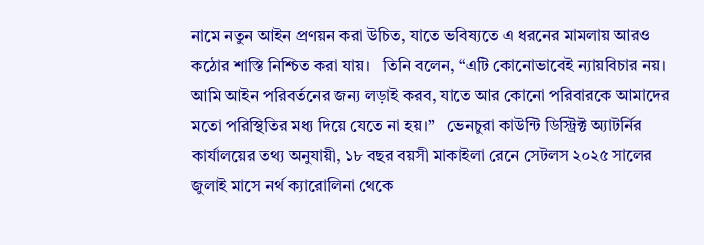নামে নতুন আইন প্রণয়ন করা উচিত, যাতে ভবিষ্যতে এ ধরনের মামলায় আরও কঠোর শাস্তি নিশ্চিত করা যায়।   তিনি বলেন, “এটি কোনোভাবেই ন্যায়বিচার নয়। আমি আইন পরিবর্তনের জন্য লড়াই করব, যাতে আর কোনো পরিবারকে আমাদের মতো পরিস্থিতির মধ্য দিয়ে যেতে না হয়।”   ভেনচুরা কাউন্টি ডিস্ট্রিক্ট অ্যাটর্নির কার্যালয়ের তথ্য অনুযায়ী, ১৮ বছর বয়সী মাকাইলা রেনে সেটলস ২০২৫ সালের জুলাই মাসে নর্থ ক্যারোলিনা থেকে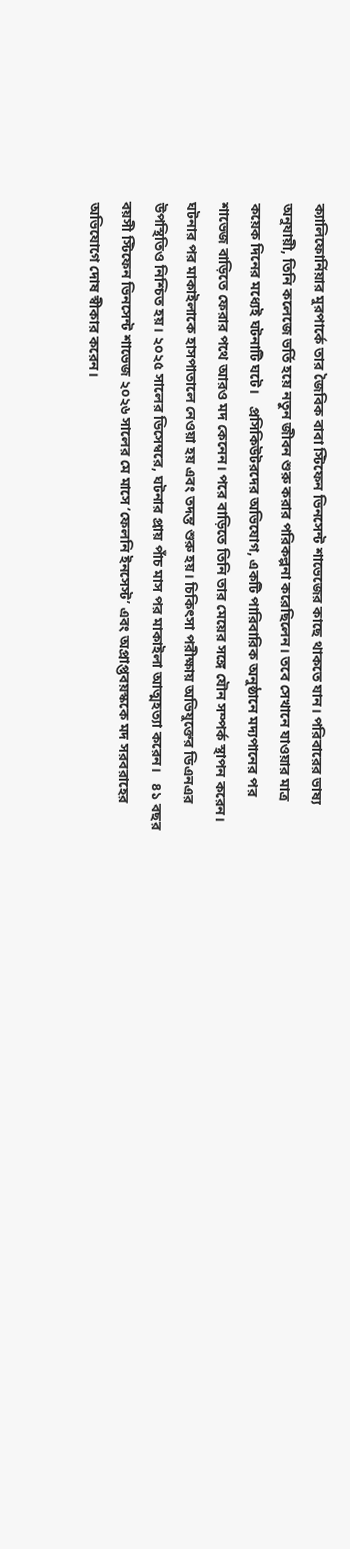ক্যালিফোর্নিয়ার মুরপার্কে তার জৈবিক বাবা স্টিফেন ভিনসেন্ট শাভেজের কাছে থাকতে যান। পরিবারের ভাষ্য অনুযায়ী, তিনি কলেজে ভর্তি হয়ে নতুন জীবন শুরু করার পরিকল্পনা করেছিলেন। তবে সেখানে যাওয়ার মাত্র কয়েক দিনের মধ্যেই ঘটনাটি ঘটে।   প্রসিকিউটরদের অভিযোগ, একটি পারিবারিক অনুষ্ঠানে মদ্যপানের পর শাভেজ বাড়িতে ফেরার পথে আরও মদ কেনেন। পরে বাড়িতে তিনি তার মেয়ের সঙ্গে যৌন সম্পর্ক স্থাপন করেন। ঘটনার পর মাকাইলাকে হাসপাতালে নেওয়া হয় এবং তদন্ত শুরু হয়। চিকিৎসা পরীক্ষায় অভিযুক্তের ডিএনএর উপস্থিতিও নিশ্চিত হয়। ২০২৫ সালের ডিসেম্বরে, ঘটনার প্রায় পাঁচ মাস পর মাকাইলা আত্মহত্যা করেন।   ৪১ বছর বয়সী স্টিফেন ভিনসেন্ট শাভেজ ২০২৬ সালের মে মাসে ‘ফেলনি ইনসেস্ট’ এবং অপ্রাপ্তবয়স্ককে মদ সরবরাহের অভিযোগে দোষ স্বীকার করেন।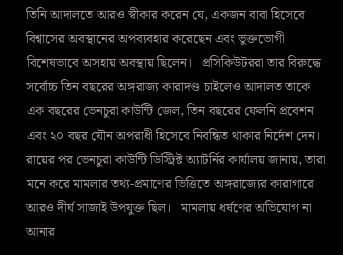তিনি আদালতে আরও স্বীকার করেন যে, একজন বাবা হিসেবে বিশ্বাসের অবস্থানের অপব্যবহার করেছেন এবং ভুক্তভোগী বিশেষভাবে অসহায় অবস্থায় ছিলেন।   প্রসিকিউটররা তার বিরুদ্ধে সর্বোচ্চ তিন বছরের অঙ্গরাজ্য কারাদণ্ড চাইলেও আদালত তাকে এক বছরের ভেনচুরা কাউন্টি জেল, তিন বছরের ফেলনি প্রবেশন এবং ২০ বছর যৌন অপরাধী হিসেবে নিবন্ধিত থাকার নির্দেশ দেন। রায়ের পর ভেনচুরা কাউন্টি ডিস্ট্রিক্ট অ্যাটর্নির কার্যালয় জানায়, তারা মনে করে মামলার তথ্য-প্রমাণের ভিত্তিতে অঙ্গরাজ্যের কারাগারে আরও দীর্ঘ সাজাই উপযুক্ত ছিল।   মামলায় ধর্ষণের অভিযোগ না আনার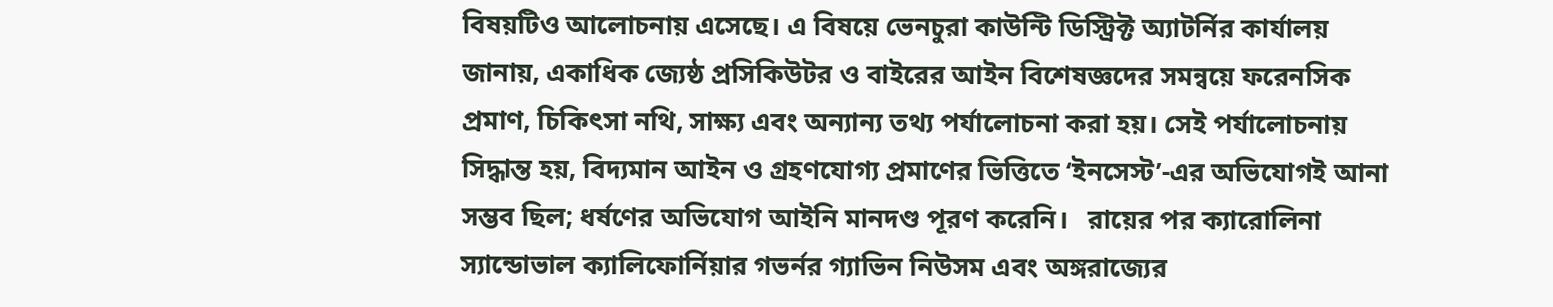বিষয়টিও আলোচনায় এসেছে। এ বিষয়ে ভেনচুরা কাউন্টি ডিস্ট্রিক্ট অ্যাটর্নির কার্যালয় জানায়, একাধিক জ্যেষ্ঠ প্রসিকিউটর ও বাইরের আইন বিশেষজ্ঞদের সমন্বয়ে ফরেনসিক প্রমাণ, চিকিৎসা নথি, সাক্ষ্য এবং অন্যান্য তথ্য পর্যালোচনা করা হয়। সেই পর্যালোচনায় সিদ্ধান্ত হয়, বিদ্যমান আইন ও গ্রহণযোগ্য প্রমাণের ভিত্তিতে ‘ইনসেস্ট’-এর অভিযোগই আনা সম্ভব ছিল; ধর্ষণের অভিযোগ আইনি মানদণ্ড পূরণ করেনি।   রায়ের পর ক্যারোলিনা স্যান্ডোভাল ক্যালিফোর্নিয়ার গভর্নর গ্যাভিন নিউসম এবং অঙ্গরাজ্যের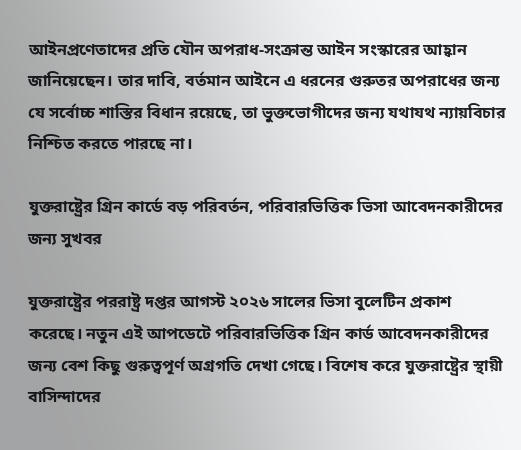আইনপ্রণেতাদের প্রতি যৌন অপরাধ-সংক্রান্ত আইন সংস্কারের আহ্বান জানিয়েছেন। তার দাবি, বর্তমান আইনে এ ধরনের গুরুতর অপরাধের জন্য যে সর্বোচ্চ শাস্তির বিধান রয়েছে, তা ভুক্তভোগীদের জন্য যথাযথ ন্যায়বিচার নিশ্চিত করতে পারছে না।

যুক্তরাষ্ট্রের গ্রিন কার্ডে বড় পরিবর্তন, পরিবারভিত্তিক ভিসা আবেদনকারীদের জন্য সুখবর

যুক্তরাষ্ট্রের পররাষ্ট্র দপ্তর আগস্ট ২০২৬ সালের ভিসা বুলেটিন প্রকাশ করেছে। নতুন এই আপডেটে পরিবারভিত্তিক গ্রিন কার্ড আবেদনকারীদের জন্য বেশ কিছু গুরুত্বপূর্ণ অগ্রগতি দেখা গেছে। বিশেষ করে যুক্তরাষ্ট্রের স্থায়ী বাসিন্দাদের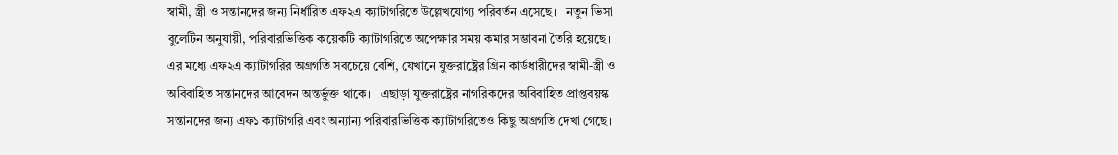স্বামী, স্ত্রী ও সন্তানদের জন্য নির্ধারিত এফ২এ ক্যাটাগরিতে উল্লেখযোগ্য পরিবর্তন এসেছে।   নতুন ভিসা বুলেটিন অনুযায়ী, পরিবারভিত্তিক কয়েকটি ক্যাটাগরিতে অপেক্ষার সময় কমার সম্ভাবনা তৈরি হয়েছে। এর মধ্যে এফ২এ ক্যাটাগরির অগ্রগতি সবচেয়ে বেশি, যেখানে যুক্তরাষ্ট্রের গ্রিন কার্ডধারীদের স্বামী-স্ত্রী ও অবিবাহিত সন্তানদের আবেদন অন্তর্ভুক্ত থাকে।   এছাড়া যুক্তরাষ্ট্রের নাগরিকদের অবিবাহিত প্রাপ্তবয়স্ক সন্তানদের জন্য এফ১ ক্যাটাগরি এবং অন্যান্য পরিবারভিত্তিক ক্যাটাগরিতেও কিছু অগ্রগতি দেখা গেছে।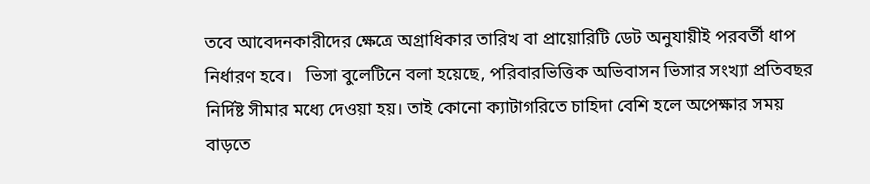তবে আবেদনকারীদের ক্ষেত্রে অগ্রাধিকার তারিখ বা প্রায়োরিটি ডেট অনুযায়ীই পরবর্তী ধাপ নির্ধারণ হবে।   ভিসা বুলেটিনে বলা হয়েছে, পরিবারভিত্তিক অভিবাসন ভিসার সংখ্যা প্রতিবছর নির্দিষ্ট সীমার মধ্যে দেওয়া হয়। তাই কোনো ক্যাটাগরিতে চাহিদা বেশি হলে অপেক্ষার সময় বাড়তে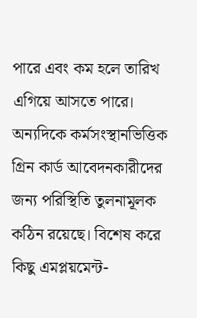পারে এবং কম হলে তারিখ এগিয়ে আসতে পারে।   অন্যদিকে কর্মসংস্থানভিত্তিক গ্রিন কার্ড আবেদনকারীদের জন্য পরিস্থিতি তুলনামূলক কঠিন রয়েছে। বিশেষ করে কিছু এমপ্লয়মেন্ট-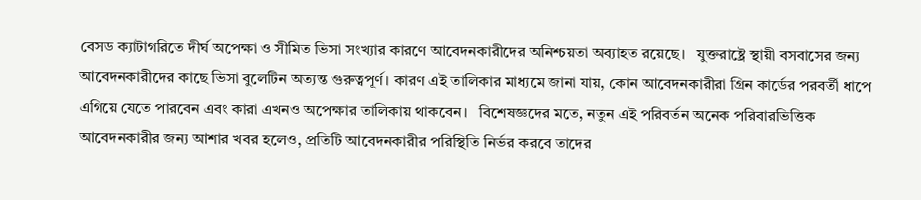বেসড ক্যাটাগরিতে দীর্ঘ অপেক্ষা ও সীমিত ভিসা সংখ্যার কারণে আবেদনকারীদের অনিশ্চয়তা অব্যাহত রয়েছে।   যুক্তরাষ্ট্রে স্থায়ী বসবাসের জন্য আবেদনকারীদের কাছে ভিসা বুলেটিন অত্যন্ত গুরুত্বপূর্ণ। কারণ এই তালিকার মাধ্যমে জানা যায়, কোন আবেদনকারীরা গ্রিন কার্ডের পরবর্তী ধাপে এগিয়ে যেতে পারবেন এবং কারা এখনও অপেক্ষার তালিকায় থাকবেন।   বিশেষজ্ঞদের মতে, নতুন এই পরিবর্তন অনেক পরিবারভিত্তিক আবেদনকারীর জন্য আশার খবর হলেও, প্রতিটি আবেদনকারীর পরিস্থিতি নির্ভর করবে তাদের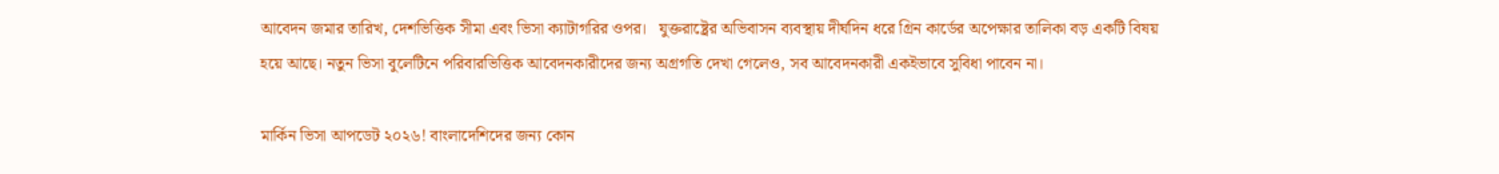আবেদন জমার তারিখ, দেশভিত্তিক সীমা এবং ভিসা ক্যাটাগরির ওপর।   যুক্তরাষ্ট্রের অভিবাসন ব্যবস্থায় দীর্ঘদিন ধরে গ্রিন কার্ডের অপেক্ষার তালিকা বড় একটি বিষয় হয়ে আছে। নতুন ভিসা বুলেটিনে পরিবারভিত্তিক আবেদনকারীদের জন্য অগ্রগতি দেখা গেলেও, সব আবেদনকারী একইভাবে সুবিধা পাবেন না।

মার্কিন ভিসা আপডেট ২০২৬! বাংলাদেশিদের জন্য কোন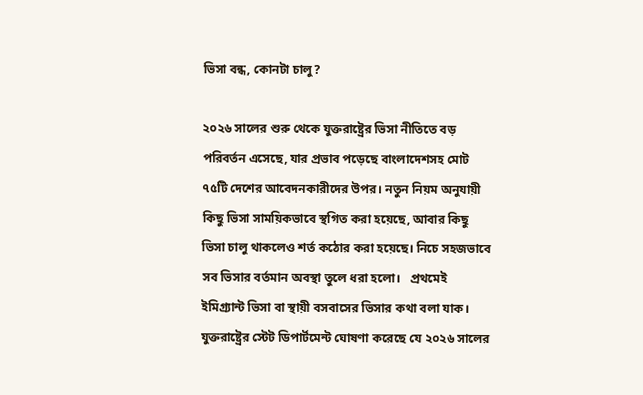ভিসা বন্ধ, কোনটা চালু?

২০২৬ সালের শুরু থেকে যুক্তরাষ্ট্রের ভিসা নীতিতে বড় পরিবর্তন এসেছে, যার প্রভাব পড়েছে বাংলাদেশসহ মোট ৭৫টি দেশের আবেদনকারীদের উপর। নতুন নিয়ম অনুযায়ী কিছু ভিসা সাময়িকভাবে স্থগিত করা হয়েছে, আবার কিছু ভিসা চালু থাকলেও শর্ত কঠোর করা হয়েছে। নিচে সহজভাবে সব ভিসার বর্তমান অবস্থা তুলে ধরা হলো।   প্রথমেই ইমিগ্র্যান্ট ভিসা বা স্থায়ী বসবাসের ভিসার কথা বলা যাক। যুক্তরাষ্ট্রের স্টেট ডিপার্টমেন্ট ঘোষণা করেছে যে ২০২৬ সালের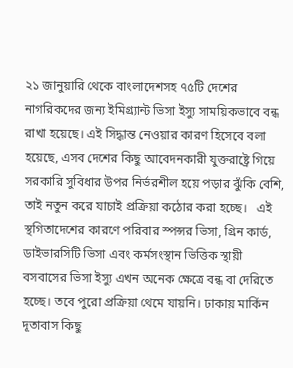২১ জানুয়ারি থেকে বাংলাদেশসহ ৭৫টি দেশের নাগরিকদের জন্য ইমিগ্র্যান্ট ভিসা ইস্যু সাময়িকভাবে বন্ধ রাখা হয়েছে। এই সিদ্ধান্ত নেওয়ার কারণ হিসেবে বলা হয়েছে, এসব দেশের কিছু আবেদনকারী যুক্তরাষ্ট্রে গিয়ে সরকারি সুবিধার উপর নির্ভরশীল হয়ে পড়ার ঝুঁকি বেশি, তাই নতুন করে যাচাই প্রক্রিয়া কঠোর করা হচ্ছে।   এই স্থগিতাদেশের কারণে পরিবার স্পন্সর ভিসা, গ্রিন কার্ড, ডাইভারসিটি ভিসা এবং কর্মসংস্থান ভিত্তিক স্থায়ী বসবাসের ভিসা ইস্যু এখন অনেক ক্ষেত্রে বন্ধ বা দেরিতে হচ্ছে। তবে পুরো প্রক্রিয়া থেমে যায়নি। ঢাকায় মার্কিন দূতাবাস কিছু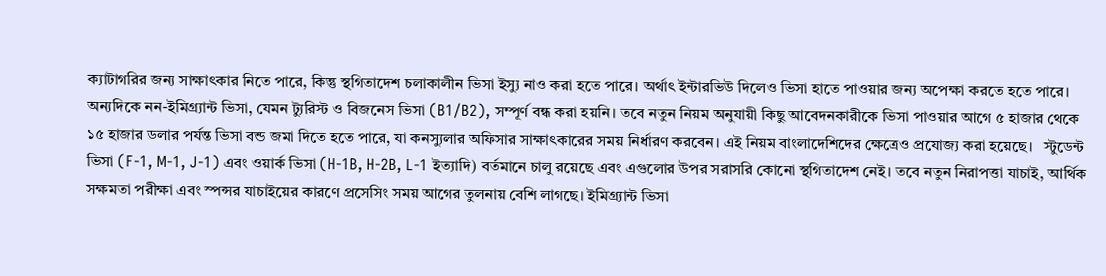ক্যাটাগরির জন্য সাক্ষাৎকার নিতে পারে, কিন্তু স্থগিতাদেশ চলাকালীন ভিসা ইস্যু নাও করা হতে পারে। অর্থাৎ ইন্টারভিউ দিলেও ভিসা হাতে পাওয়ার জন্য অপেক্ষা করতে হতে পারে।   অন্যদিকে নন-ইমিগ্র্যান্ট ভিসা, যেমন ট্যুরিস্ট ও বিজনেস ভিসা (B1/B2), সম্পূর্ণ বন্ধ করা হয়নি। তবে নতুন নিয়ম অনুযায়ী কিছু আবেদনকারীকে ভিসা পাওয়ার আগে ৫ হাজার থেকে ১৫ হাজার ডলার পর্যন্ত ভিসা বন্ড জমা দিতে হতে পারে, যা কনস্যুলার অফিসার সাক্ষাৎকারের সময় নির্ধারণ করবেন। এই নিয়ম বাংলাদেশিদের ক্ষেত্রেও প্রযোজ্য করা হয়েছে।   স্টুডেন্ট ভিসা (F-1, M-1, J-1) এবং ওয়ার্ক ভিসা (H-1B, H-2B, L-1 ইত্যাদি) বর্তমানে চালু রয়েছে এবং এগুলোর উপর সরাসরি কোনো স্থগিতাদেশ নেই। তবে নতুন নিরাপত্তা যাচাই, আর্থিক সক্ষমতা পরীক্ষা এবং স্পন্সর যাচাইয়ের কারণে প্রসেসিং সময় আগের তুলনায় বেশি লাগছে। ইমিগ্র্যান্ট ভিসা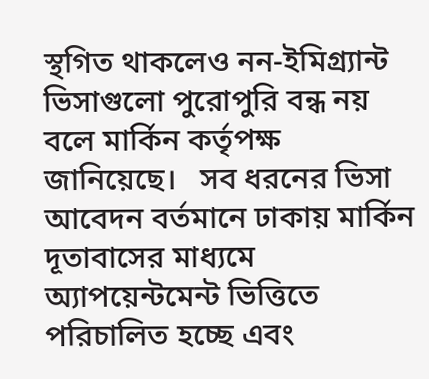স্থগিত থাকলেও নন-ইমিগ্র্যান্ট ভিসাগুলো পুরোপুরি বন্ধ নয় বলে মার্কিন কর্তৃপক্ষ জানিয়েছে।   সব ধরনের ভিসা আবেদন বর্তমানে ঢাকায় মার্কিন দূতাবাসের মাধ্যমে অ্যাপয়েন্টমেন্ট ভিত্তিতে পরিচালিত হচ্ছে এবং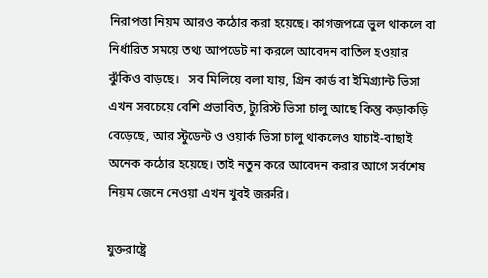নিরাপত্তা নিয়ম আরও কঠোর করা হয়েছে। কাগজপত্রে ভুল থাকলে বা নির্ধারিত সময়ে তথ্য আপডেট না করলে আবেদন বাতিল হওয়ার ঝুঁকিও বাড়ছে।   সব মিলিয়ে বলা যায়, গ্রিন কার্ড বা ইমিগ্র্যান্ট ভিসা এখন সবচেয়ে বেশি প্রভাবিত, ট্যুরিস্ট ভিসা চালু আছে কিন্তু কড়াকড়ি বেড়েছে, আর স্টুডেন্ট ও ওয়ার্ক ভিসা চালু থাকলেও যাচাই-বাছাই অনেক কঠোর হয়েছে। তাই নতুন করে আবেদন করার আগে সর্বশেষ নিয়ম জেনে নেওয়া এখন খুবই জরুরি।

যুক্তরাষ্ট্রে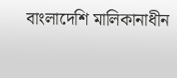বাংলাদেশি মালিকানাধীন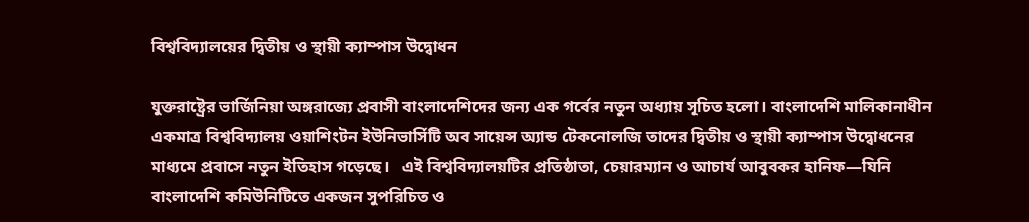বিশ্ববিদ্যালয়ের দ্বিতীয় ও স্থায়ী ক্যাম্পাস উদ্বোধন

যুক্তরাষ্ট্রের ভার্জিনিয়া অঙ্গরাজ্যে প্রবাসী বাংলাদেশিদের জন্য এক গর্বের নতুন অধ্যায় সূচিত হলো। বাংলাদেশি মালিকানাধীন একমাত্র বিশ্ববিদ্যালয় ওয়াশিংটন ইউনিভার্সিটি অব সায়েন্স অ্যান্ড টেকনোলজি তাদের দ্বিতীয় ও স্থায়ী ক্যাম্পাস উদ্বোধনের মাধ্যমে প্রবাসে নতুন ইতিহাস গড়েছে।   এই বিশ্ববিদ্যালয়টির প্রতিষ্ঠাতা, চেয়ারম্যান ও আচার্য আবুবকর হানিফ—যিনি বাংলাদেশি কমিউনিটিতে একজন সুপরিচিত ও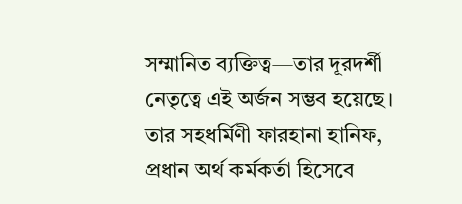সম্মানিত ব্যক্তিত্ব—তার দূরদর্শী নেতৃত্বে এই অর্জন সম্ভব হয়েছে। তার সহধর্মিণী ফারহানা হানিফ, প্রধান অর্থ কর্মকর্তা হিসেবে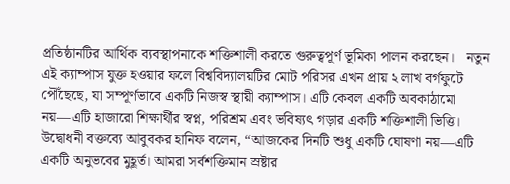প্রতিষ্ঠানটির আর্থিক ব্যবস্থাপনাকে শক্তিশালী করতে গুরুত্বপূর্ণ ভূমিকা পালন করছেন।   নতুন এই ক্যাম্পাস যুক্ত হওয়ার ফলে বিশ্ববিদ্যালয়টির মোট পরিসর এখন প্রায় ২ লাখ বর্গফুটে পৌঁছেছে, যা সম্পূর্ণভাবে একটি নিজস্ব স্থায়ী ক্যাম্পাস। এটি কেবল একটি অবকাঠামো নয়—এটি হাজারো শিক্ষার্থীর স্বপ্ন, পরিশ্রম এবং ভবিষ্যৎ গড়ার একটি শক্তিশালী ভিত্তি।   উদ্বোধনী বক্তব্যে আবুবকর হানিফ বলেন, “আজকের দিনটি শুধু একটি ঘোষণা নয়—এটি একটি অনুভবের মুহূর্ত। আমরা সর্বশক্তিমান স্রষ্টার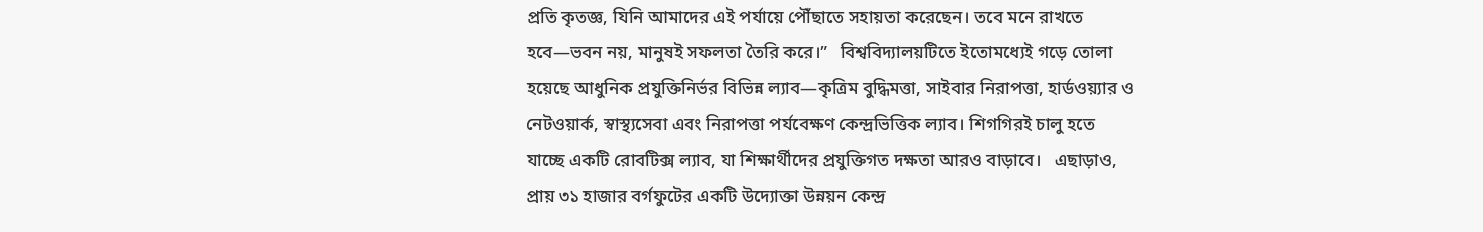প্রতি কৃতজ্ঞ, যিনি আমাদের এই পর্যায়ে পৌঁছাতে সহায়তা করেছেন। তবে মনে রাখতে হবে—ভবন নয়, মানুষই সফলতা তৈরি করে।”   বিশ্ববিদ্যালয়টিতে ইতোমধ্যেই গড়ে তোলা হয়েছে আধুনিক প্রযুক্তিনির্ভর বিভিন্ন ল্যাব—কৃত্রিম বুদ্ধিমত্তা, সাইবার নিরাপত্তা, হার্ডওয়্যার ও নেটওয়ার্ক, স্বাস্থ্যসেবা এবং নিরাপত্তা পর্যবেক্ষণ কেন্দ্রভিত্তিক ল্যাব। শিগগিরই চালু হতে যাচ্ছে একটি রোবটিক্স ল্যাব, যা শিক্ষার্থীদের প্রযুক্তিগত দক্ষতা আরও বাড়াবে।   এছাড়াও, প্রায় ৩১ হাজার বর্গফুটের একটি উদ্যোক্তা উন্নয়ন কেন্দ্র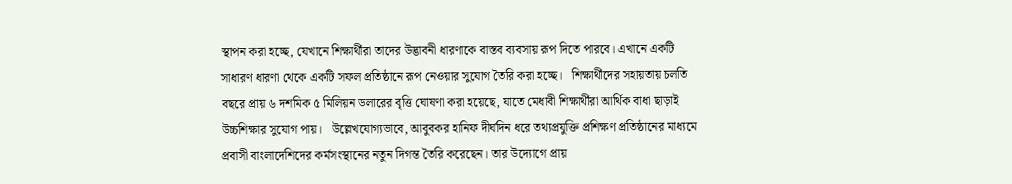স্থাপন করা হচ্ছে, যেখানে শিক্ষার্থীরা তাদের উদ্ভাবনী ধারণাকে বাস্তব ব্যবসায় রূপ দিতে পারবে। এখানে একটি সাধারণ ধারণা থেকে একটি সফল প্রতিষ্ঠানে রূপ নেওয়ার সুযোগ তৈরি করা হচ্ছে।   শিক্ষার্থীদের সহায়তায় চলতি বছরে প্রায় ৬ দশমিক ৫ মিলিয়ন ডলারের বৃত্তি ঘোষণা করা হয়েছে, যাতে মেধাবী শিক্ষার্থীরা আর্থিক বাধা ছাড়াই উচ্চশিক্ষার সুযোগ পায়।   উল্লেখযোগ্যভাবে, আবুবকর হানিফ দীর্ঘদিন ধরে তথ্যপ্রযুক্তি প্রশিক্ষণ প্রতিষ্ঠানের মাধ্যমে প্রবাসী বাংলাদেশিদের কর্মসংস্থানের নতুন দিগন্ত তৈরি করেছেন। তার উদ্যোগে প্রায়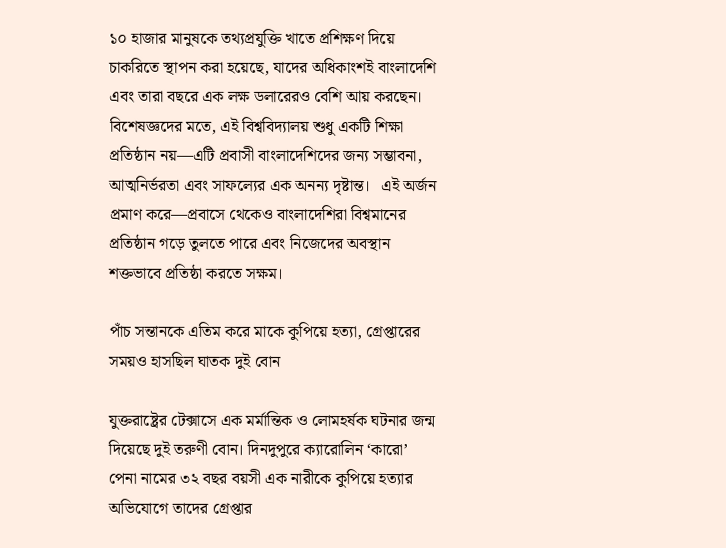১০ হাজার মানুষকে তথ্যপ্রযুক্তি খাতে প্রশিক্ষণ দিয়ে চাকরিতে স্থাপন করা হয়েছে, যাদের অধিকাংশই বাংলাদেশি এবং তারা বছরে এক লক্ষ ডলারেরও বেশি আয় করছেন।   বিশেষজ্ঞদের মতে, এই বিশ্ববিদ্যালয় শুধু একটি শিক্ষা প্রতিষ্ঠান নয়—এটি প্রবাসী বাংলাদেশিদের জন্য সম্ভাবনা, আত্মনির্ভরতা এবং সাফল্যের এক অনন্য দৃষ্টান্ত।   এই অর্জন প্রমাণ করে—প্রবাসে থেকেও বাংলাদেশিরা বিশ্বমানের প্রতিষ্ঠান গড়ে তুলতে পারে এবং নিজেদের অবস্থান শক্তভাবে প্রতিষ্ঠা করতে সক্ষম।

পাঁচ সন্তানকে এতিম করে মাকে কুপিয়ে হত্যা, গ্রেপ্তারের সময়ও হাসছিল ঘাতক দুই বোন

যুক্তরাষ্ট্রের টেক্সাসে এক মর্মান্তিক ও লোমহর্ষক ঘটনার জন্ম দিয়েছে দুই তরুণী বোন। দিনদুপুরে ক্যারোলিন ‘কারো’ পেনা নামের ৩২ বছর বয়সী এক নারীকে কুপিয়ে হত্যার অভিযোগে তাদের গ্রেপ্তার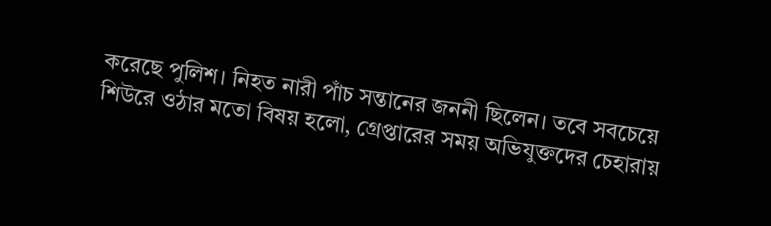করেছে পুলিশ। নিহত নারী পাঁচ সন্তানের জননী ছিলেন। তবে সবচেয়ে শিউরে ওঠার মতো বিষয় হলো, গ্রেপ্তারের সময় অভিযুক্তদের চেহারায়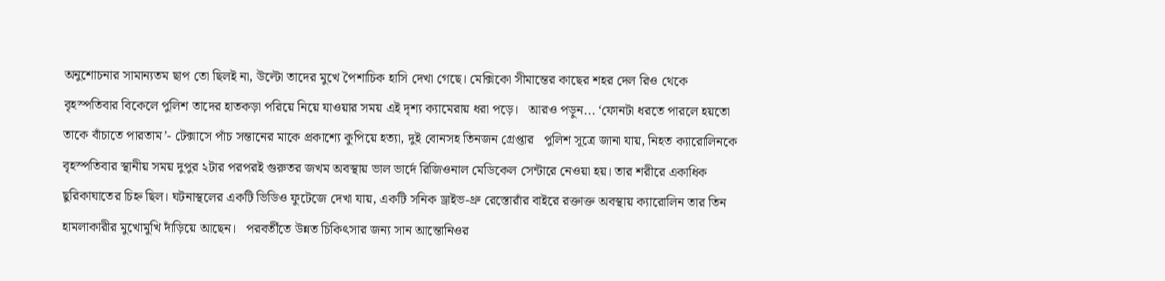অনুশোচনার সামান্যতম ছাপ তো ছিলই না, উল্টো তাদের মুখে পৈশাচিক হাসি দেখা গেছে। মেক্সিকো সীমান্তের কাছের শহর দেল রিও থেকে বৃহস্পতিবার বিকেলে পুলিশ তাদের হাতকড়া পরিয়ে নিয়ে যাওয়ার সময় এই দৃশ্য ক্যামেরায় ধরা পড়ে।   আরও পড়ুন... ‘ফোনটা ধরতে পারলে হয়তো তাকে বাঁচাতে পারতাম’- টেক্সাসে পাঁচ সন্তানের মাকে প্রকাশ্যে কুপিয়ে হত্যা, দুই বোনসহ তিনজন গ্রেপ্তার   পুলিশ সূত্রে জানা যায়, নিহত ক্যারোলিনকে বৃহস্পতিবার স্থানীয় সময় দুপুর ২টার পরপরই গুরুতর জখম অবস্থায় ভাল ভার্দে রিজিওনাল মেডিকেল সেন্টারে নেওয়া হয়। তার শরীরে একাধিক ছুরিকাঘাতের চিহ্ন ছিল। ঘটনাস্থলের একটি ভিডিও ফুটেজে দেখা যায়, একটি সনিক ড্রাইভ-থ্রু রেস্তোরাঁর বাইরে রক্তাক্ত অবস্থায় ক্যারোলিন তার তিন হামলাকারীর মুখোমুখি দাঁড়িয়ে আছেন।   পরবর্তীতে উন্নত চিকিৎসার জন্য সান আন্তোনিওর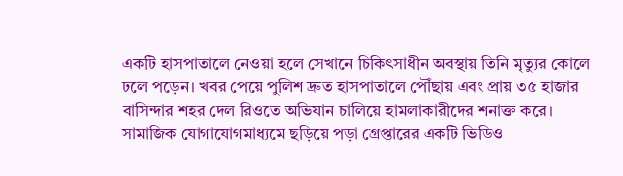একটি হাসপাতালে নেওয়া হলে সেখানে চিকিৎসাধীন অবস্থায় তিনি মৃত্যুর কোলে ঢলে পড়েন। খবর পেয়ে পুলিশ দ্রুত হাসপাতালে পৌঁছায় এবং প্রায় ৩৫ হাজার বাসিন্দার শহর দেল রিওতে অভিযান চালিয়ে হামলাকারীদের শনাক্ত করে।   সামাজিক যোগাযোগমাধ্যমে ছড়িয়ে পড়া গ্রেপ্তারের একটি ভিডিও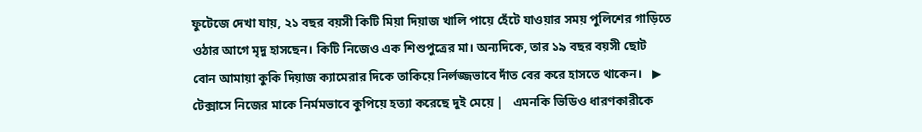ফুটেজে দেখা যায়, ২১ বছর বয়সী কিটি মিয়া দিয়াজ খালি পায়ে হেঁটে যাওয়ার সময় পুলিশের গাড়িতে ওঠার আগে মৃদু হাসছেন। কিটি নিজেও এক শিশুপুত্রের মা। অন্যদিকে, তার ১৯ বছর বয়সী ছোট বোন আমায়া কুকি দিয়াজ ক্যামেরার দিকে তাকিয়ে নির্লজ্জভাবে দাঁত বের করে হাসতে থাকেন।   ▶ টেক্সাসে নিজের মাকে নির্মমভাবে কুপিয়ে হত্যা করেছে দুই মেয়ে |   এমনকি ভিডিও ধারণকারীকে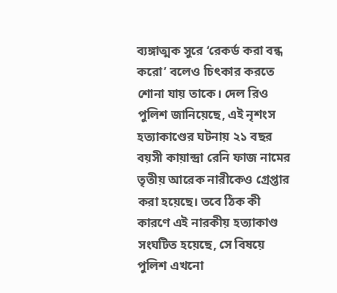ব্যঙ্গাত্মক সুরে ‘রেকর্ড করা বন্ধ করো’ বলেও চিৎকার করতে শোনা যায় তাকে। দেল রিও পুলিশ জানিয়েছে, এই নৃশংস হত্যাকাণ্ডের ঘটনায় ২১ বছর বয়সী কায়ান্দ্রা রেনি ফাজ নামের তৃতীয় আরেক নারীকেও গ্রেপ্তার করা হয়েছে। তবে ঠিক কী কারণে এই নারকীয় হত্যাকাণ্ড সংঘটিত হয়েছে, সে বিষয়ে পুলিশ এখনো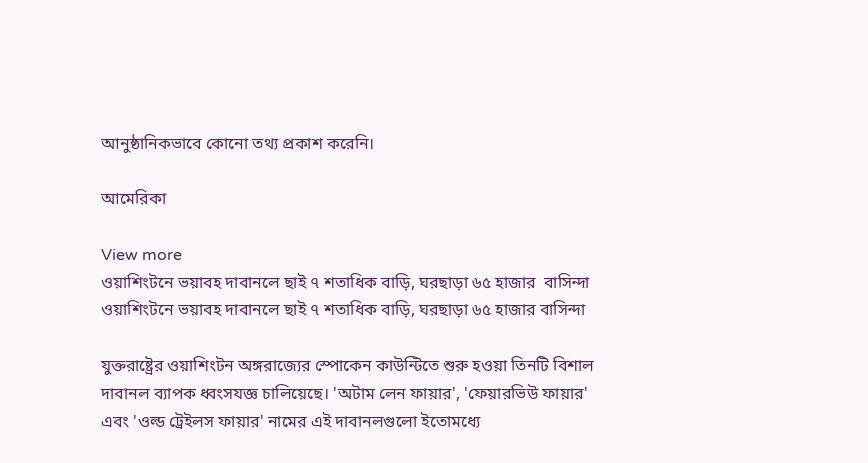আনুষ্ঠানিকভাবে কোনো তথ্য প্রকাশ করেনি।

আমেরিকা

View more
ওয়াশিংটনে ভয়াবহ দাবানলে ছাই ৭ শতাধিক বাড়ি, ঘরছাড়া ৬৫ হাজার  বাসিন্দা
ওয়াশিংটনে ভয়াবহ দাবানলে ছাই ৭ শতাধিক বাড়ি, ঘরছাড়া ৬৫ হাজার বাসিন্দা

যুক্তরাষ্ট্রের ওয়াশিংটন অঙ্গরাজ্যের স্পোকেন কাউন্টিতে শুরু হওয়া তিনটি বিশাল দাবানল ব্যাপক ধ্বংসযজ্ঞ চালিয়েছে। 'অটাম লেন ফায়ার', 'ফেয়ারভিউ ফায়ার' এবং 'ওল্ড ট্রেইলস ফায়ার' নামের এই দাবানলগুলো ইতোমধ্যে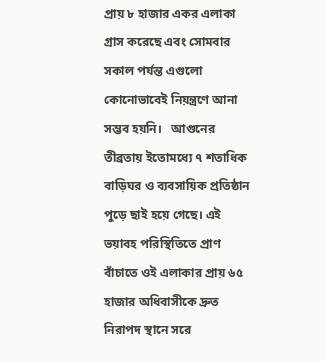প্রায় ৮ হাজার একর এলাকা গ্রাস করেছে এবং সোমবার সকাল পর্যন্ত এগুলো কোনোভাবেই নিয়ন্ত্রণে আনা সম্ভব হয়নি।   আগুনের তীব্রতায় ইতোমধ্যে ৭ শতাধিক বাড়িঘর ও ব্যবসায়িক প্রতিষ্ঠান পুড়ে ছাই হয়ে গেছে। এই ভয়াবহ পরিস্থিতিতে প্রাণ বাঁচাতে ওই এলাকার প্রায় ৬৫ হাজার অধিবাসীকে দ্রুত নিরাপদ স্থানে সরে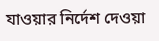যাওয়ার নির্দেশ দেওয়া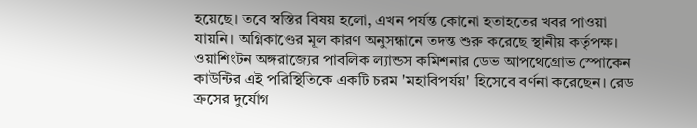হয়েছে। তবে স্বস্তির বিষয় হলো, এখন পর্যন্ত কোনো হতাহতের খবর পাওয়া যায়নি। অগ্নিকাণ্ডের মূল কারণ অনুসন্ধানে তদন্ত শুরু করেছে স্থানীয় কর্তৃপক্ষ।   ওয়াশিংটন অঙ্গরাজ্যের পাবলিক ল্যান্ডস কমিশনার ডেভ আপথেগ্রোভ স্পোকেন কাউন্টির এই পরিস্থিতিকে একটি চরম 'মহাবিপর্যয়' হিসেবে বর্ণনা করেছেন। রেড ক্রসের দুর্যোগ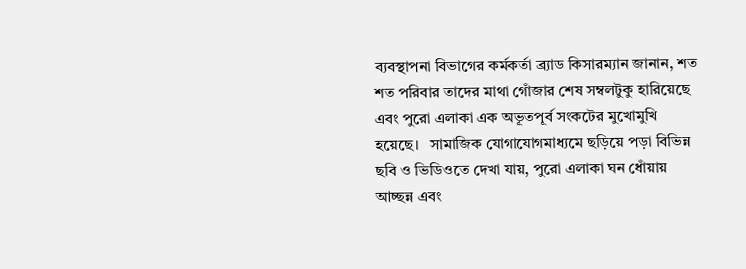ব্যবস্থাপনা বিভাগের কর্মকর্তা ব্র্যাড কিসারম্যান জানান, শত শত পরিবার তাদের মাথা গোঁজার শেষ সম্বলটুকু হারিয়েছে এবং পুরো এলাকা এক অভূতপূর্ব সংকটের মুখোমুখি হয়েছে।   সামাজিক যোগাযোগমাধ্যমে ছড়িয়ে পড়া বিভিন্ন ছবি ও ভিডিওতে দেখা যায়, পুরো এলাকা ঘন ধোঁয়ায় আচ্ছন্ন এবং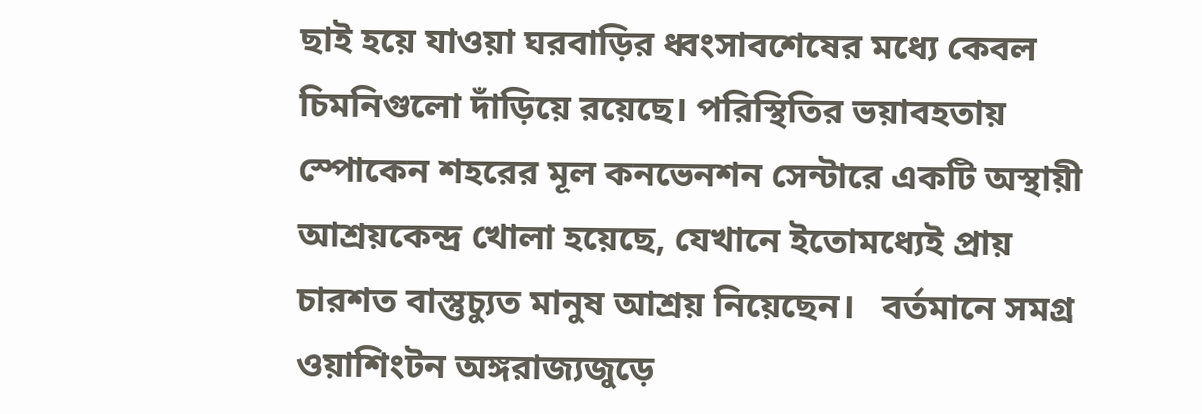ছাই হয়ে যাওয়া ঘরবাড়ির ধ্বংসাবশেষের মধ্যে কেবল চিমনিগুলো দাঁড়িয়ে রয়েছে। পরিস্থিতির ভয়াবহতায় স্পোকেন শহরের মূল কনভেনশন সেন্টারে একটি অস্থায়ী আশ্রয়কেন্দ্র খোলা হয়েছে, যেখানে ইতোমধ্যেই প্রায় চারশত বাস্তুচ্যুত মানুষ আশ্রয় নিয়েছেন।   বর্তমানে সমগ্র ওয়াশিংটন অঙ্গরাজ্যজুড়ে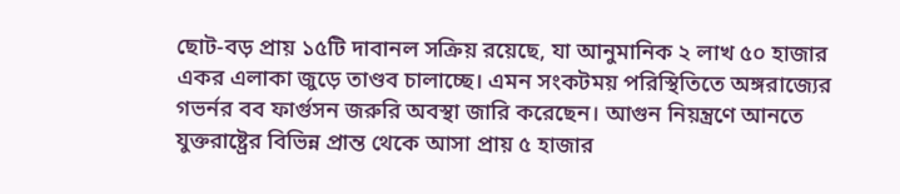ছোট-বড় প্রায় ১৫টি দাবানল সক্রিয় রয়েছে, যা আনুমানিক ২ লাখ ৫০ হাজার একর এলাকা জুড়ে তাণ্ডব চালাচ্ছে। এমন সংকটময় পরিস্থিতিতে অঙ্গরাজ্যের গভর্নর বব ফার্গুসন জরুরি অবস্থা জারি করেছেন। আগুন নিয়ন্ত্রণে আনতে যুক্তরাষ্ট্রের বিভিন্ন প্রান্ত থেকে আসা প্রায় ৫ হাজার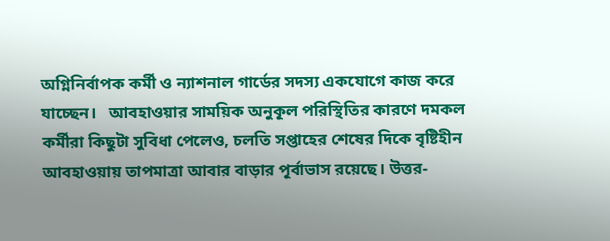অগ্নিনির্বাপক কর্মী ও ন্যাশনাল গার্ডের সদস্য একযোগে কাজ করে যাচ্ছেন।   আবহাওয়ার সাময়িক অনুকূল পরিস্থিতির কারণে দমকল কর্মীরা কিছুটা সুবিধা পেলেও, চলতি সপ্তাহের শেষের দিকে বৃষ্টিহীন আবহাওয়ায় তাপমাত্রা আবার বাড়ার পূর্বাভাস রয়েছে। উত্তর-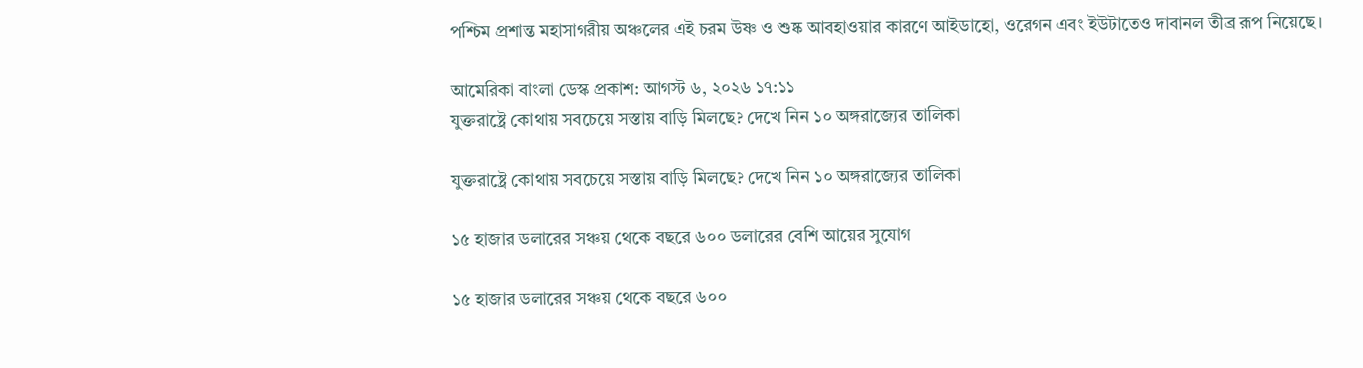পশ্চিম প্রশান্ত মহাসাগরীয় অঞ্চলের এই চরম উষ্ণ ও শুষ্ক আবহাওয়ার কারণে আইডাহো, ওরেগন এবং ইউটাতেও দাবানল তীব্র রূপ নিয়েছে।

আমেরিকা বাংলা ডেস্ক প্রকাশ: আগস্ট ৬, ২০২৬ ১৭:১১
যুক্তরাষ্ট্রে কোথায় সবচেয়ে সস্তায় বাড়ি মিলছে? দেখে নিন ১০ অঙ্গরাজ্যের তালিকা

যুক্তরাষ্ট্রে কোথায় সবচেয়ে সস্তায় বাড়ি মিলছে? দেখে নিন ১০ অঙ্গরাজ্যের তালিকা

১৫ হাজার ডলারের সঞ্চয় থেকে বছরে ৬০০ ডলারের বেশি আয়ের সুযোগ

১৫ হাজার ডলারের সঞ্চয় থেকে বছরে ৬০০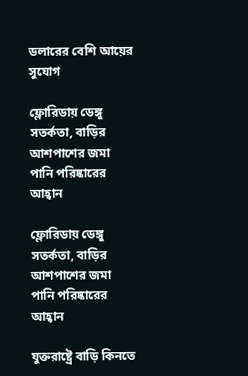ডলারের বেশি আয়ের সুযোগ

ফ্লোরিডায় ডেঙ্গু সতর্কতা, বাড়ির আশপাশের জমা পানি পরিষ্কারের আহ্বান

ফ্লোরিডায় ডেঙ্গু সতর্কতা, বাড়ির আশপাশের জমা পানি পরিষ্কারের আহ্বান

যুক্তরাষ্ট্রে বাড়ি কিনতে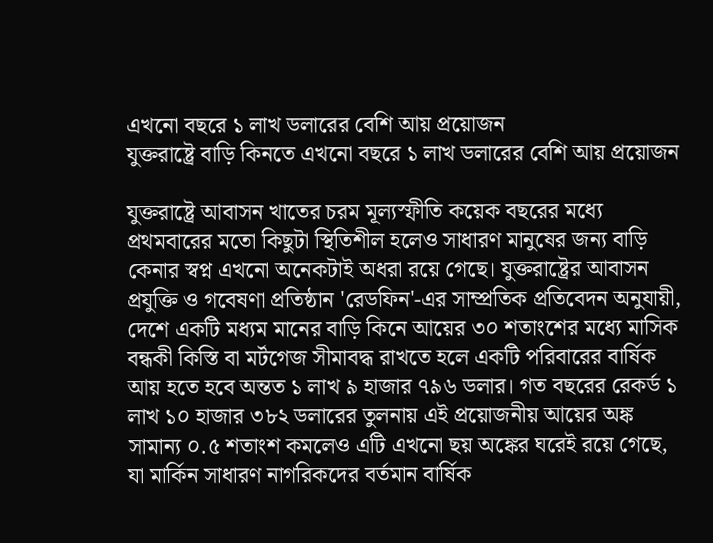এখনো বছরে ১ লাখ ডলারের বেশি আয় প্রয়োজন
যুক্তরাষ্ট্রে বাড়ি কিনতে এখনো বছরে ১ লাখ ডলারের বেশি আয় প্রয়োজন

যুক্তরাষ্ট্রে আবাসন খাতের চরম মূল্যস্ফীতি কয়েক বছরের মধ্যে প্রথমবারের মতো কিছুটা স্থিতিশীল হলেও সাধারণ মানুষের জন্য বাড়ি কেনার স্বপ্ন এখনো অনেকটাই অধরা রয়ে গেছে। যুক্তরাষ্ট্রের আবাসন প্রযুক্তি ও গবেষণা প্রতিষ্ঠান 'রেডফিন'-এর সাম্প্রতিক প্রতিবেদন অনুযায়ী, দেশে একটি মধ্যম মানের বাড়ি কিনে আয়ের ৩০ শতাংশের মধ্যে মাসিক বন্ধকী কিস্তি বা মর্টগেজ সীমাবদ্ধ রাখতে হলে একটি পরিবারের বার্ষিক আয় হতে হবে অন্তত ১ লাখ ৯ হাজার ৭৯৬ ডলার। গত বছরের রেকর্ড ১ লাখ ১০ হাজার ৩৮২ ডলারের তুলনায় এই প্রয়োজনীয় আয়ের অঙ্ক সামান্য ০.৫ শতাংশ কমলেও এটি এখনো ছয় অঙ্কের ঘরেই রয়ে গেছে, যা মার্কিন সাধারণ নাগরিকদের বর্তমান বার্ষিক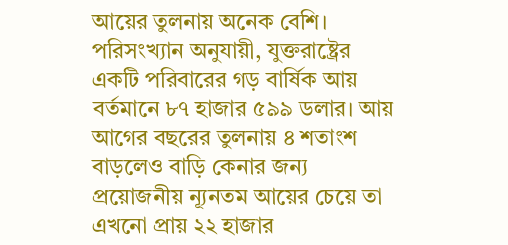আয়ের তুলনায় অনেক বেশি।   পরিসংখ্যান অনুযায়ী, যুক্তরাষ্ট্রের একটি পরিবারের গড় বার্ষিক আয় বর্তমানে ৮৭ হাজার ৫৯৯ ডলার। আয় আগের বছরের তুলনায় ৪ শতাংশ বাড়লেও বাড়ি কেনার জন্য প্রয়োজনীয় ন্যূনতম আয়ের চেয়ে তা এখনো প্রায় ২২ হাজার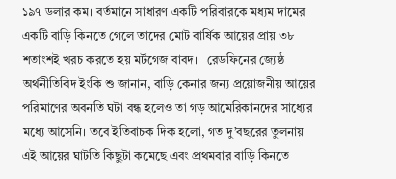১৯৭ ডলার কম। বর্তমানে সাধারণ একটি পরিবারকে মধ্যম দামের একটি বাড়ি কিনতে গেলে তাদের মোট বার্ষিক আয়ের প্রায় ৩৮ শতাংশই খরচ করতে হয় মর্টগেজ বাবদ।   রেডফিনের জ্যেষ্ঠ অর্থনীতিবিদ ইংকি শু জানান, বাড়ি কেনার জন্য প্রয়োজনীয় আয়ের পরিমাণের অবনতি ঘটা বন্ধ হলেও তা গড় আমেরিকানদের সাধ্যের মধ্যে আসেনি। তবে ইতিবাচক দিক হলো, গত দু’বছরের তুলনায় এই আয়ের ঘাটতি কিছুটা কমেছে এবং প্রথমবার বাড়ি কিনতে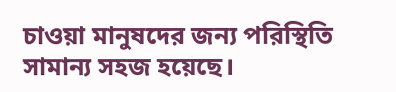চাওয়া মানুষদের জন্য পরিস্থিতি সামান্য সহজ হয়েছে।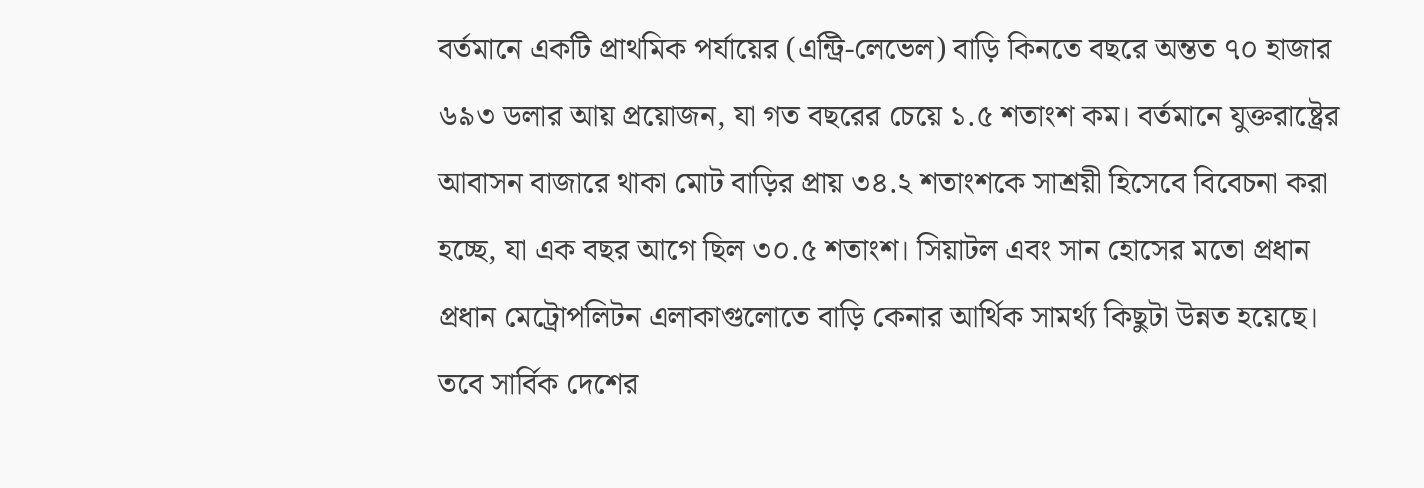বর্তমানে একটি প্রাথমিক পর্যায়ের (এন্ট্রি-লেভেল) বাড়ি কিনতে বছরে অন্তত ৭০ হাজার ৬৯৩ ডলার আয় প্রয়োজন, যা গত বছরের চেয়ে ১.৫ শতাংশ কম। বর্তমানে যুক্তরাষ্ট্রের আবাসন বাজারে থাকা মোট বাড়ির প্রায় ৩৪.২ শতাংশকে সাশ্রয়ী হিসেবে বিবেচনা করা হচ্ছে, যা এক বছর আগে ছিল ৩০.৫ শতাংশ। সিয়াটল এবং সান হোসের মতো প্রধান প্রধান মেট্রোপলিটন এলাকাগুলোতে বাড়ি কেনার আর্থিক সামর্থ্য কিছুটা উন্নত হয়েছে।   তবে সার্বিক দেশের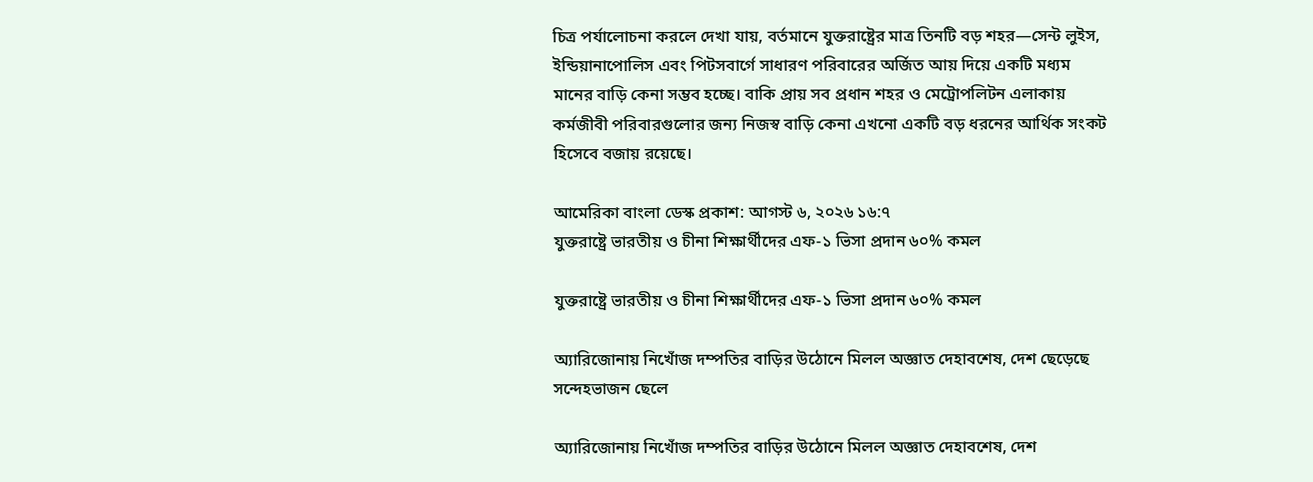চিত্র পর্যালোচনা করলে দেখা যায়, বর্তমানে যুক্তরাষ্ট্রের মাত্র তিনটি বড় শহর—সেন্ট লুইস, ইন্ডিয়ানাপোলিস এবং পিটসবার্গে সাধারণ পরিবারের অর্জিত আয় দিয়ে একটি মধ্যম মানের বাড়ি কেনা সম্ভব হচ্ছে। বাকি প্রায় সব প্রধান শহর ও মেট্রোপলিটন এলাকায় কর্মজীবী পরিবারগুলোর জন্য নিজস্ব বাড়ি কেনা এখনো একটি বড় ধরনের আর্থিক সংকট হিসেবে বজায় রয়েছে।

আমেরিকা বাংলা ডেস্ক প্রকাশ: আগস্ট ৬, ২০২৬ ১৬:৭
যুক্তরাষ্ট্রে ভারতীয় ও চীনা শিক্ষার্থীদের এফ-১ ভিসা প্রদান ৬০% কমল

যুক্তরাষ্ট্রে ভারতীয় ও চীনা শিক্ষার্থীদের এফ-১ ভিসা প্রদান ৬০% কমল

অ্যারিজোনায় নিখোঁজ দম্পতির বাড়ির উঠোনে মিলল অজ্ঞাত দেহাবশেষ, দেশ ছেড়েছে সন্দেহভাজন ছেলে

অ্যারিজোনায় নিখোঁজ দম্পতির বাড়ির উঠোনে মিলল অজ্ঞাত দেহাবশেষ, দেশ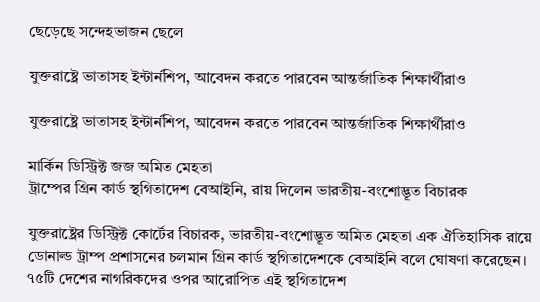ছেড়েছে সন্দেহভাজন ছেলে

যুক্তরাষ্ট্রে ভাতাসহ ইন্টার্নশিপ, আবেদন করতে পারবেন আন্তর্জাতিক শিক্ষার্থীরাও

যুক্তরাষ্ট্রে ভাতাসহ ইন্টার্নশিপ, আবেদন করতে পারবেন আন্তর্জাতিক শিক্ষার্থীরাও

মার্কিন ডিস্ট্রিক্ট জজ অমিত মেহতা
ট্রাম্পের গ্রিন কার্ড স্থগিতাদেশ বেআইনি, রায় দিলেন ভারতীয়-বংশোদ্ভূত বিচারক

যুক্তরাষ্ট্রের ডিস্ট্রিক্ট কোর্টের বিচারক, ভারতীয়-বংশোদ্ভূত অমিত মেহতা এক ঐতিহাসিক রায়ে ডোনাল্ড ট্রাম্প প্রশাসনের চলমান গ্রিন কার্ড স্থগিতাদেশকে বেআইনি বলে ঘোষণা করেছেন। ৭৫টি দেশের নাগরিকদের ওপর আরোপিত এই স্থগিতাদেশ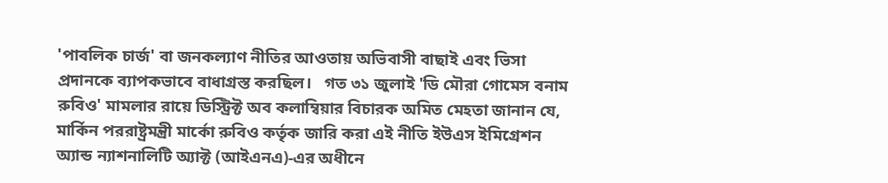'পাবলিক চার্জ' বা জনকল্যাণ নীতির আওতায় অভিবাসী বাছাই এবং ভিসা প্রদানকে ব্যাপকভাবে বাধাগ্রস্ত করছিল।   গত ৩১ জুলাই 'ডি মৌরা গোমেস বনাম রুবিও' মামলার রায়ে ডিস্ট্রিক্ট অব কলাম্বিয়ার বিচারক অমিত মেহতা জানান যে, মার্কিন পররাষ্ট্রমন্ত্রী মার্কো রুবিও কর্তৃক জারি করা এই নীতি ইউএস ইমিগ্রেশন অ্যান্ড ন্যাশনালিটি অ্যাক্ট (আইএনএ)-এর অধীনে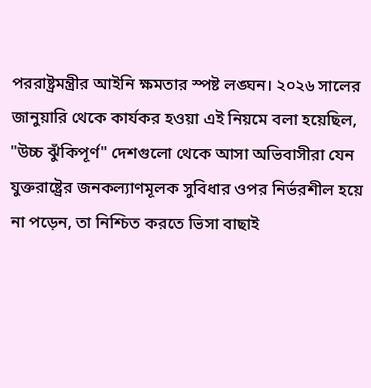পররাষ্ট্রমন্ত্রীর আইনি ক্ষমতার স্পষ্ট লঙ্ঘন। ২০২৬ সালের জানুয়ারি থেকে কার্যকর হওয়া এই নিয়মে বলা হয়েছিল, "উচ্চ ঝুঁকিপূর্ণ" দেশগুলো থেকে আসা অভিবাসীরা যেন যুক্তরাষ্ট্রের জনকল্যাণমূলক সুবিধার ওপর নির্ভরশীল হয়ে না পড়েন, তা নিশ্চিত করতে ভিসা বাছাই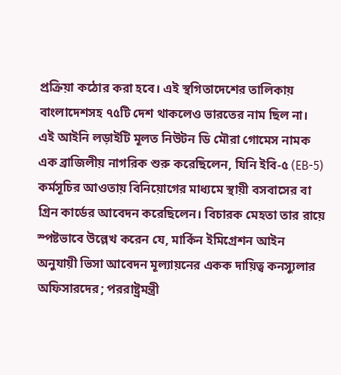প্রক্রিয়া কঠোর করা হবে। এই স্থগিতাদেশের তালিকায় বাংলাদেশসহ ৭৫টি দেশ থাকলেও ভারতের নাম ছিল না।   এই আইনি লড়াইটি মূলত নিউটন ডি মৌরা গোমেস নামক এক ব্রাজিলীয় নাগরিক শুরু করেছিলেন, যিনি ইবি-৫ (EB-5) কর্মসূচির আওতায় বিনিয়োগের মাধ্যমে স্থায়ী বসবাসের বা গ্রিন কার্ডের আবেদন করেছিলেন। বিচারক মেহতা তার রায়ে স্পষ্টভাবে উল্লেখ করেন যে, মার্কিন ইমিগ্রেশন আইন অনুযায়ী ভিসা আবেদন মূল্যায়নের একক দায়িত্ব কনস্যুলার অফিসারদের; পররাষ্ট্রমন্ত্রী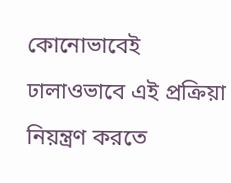কোনোভাবেই ঢালাওভাবে এই প্রক্রিয়া নিয়ন্ত্রণ করতে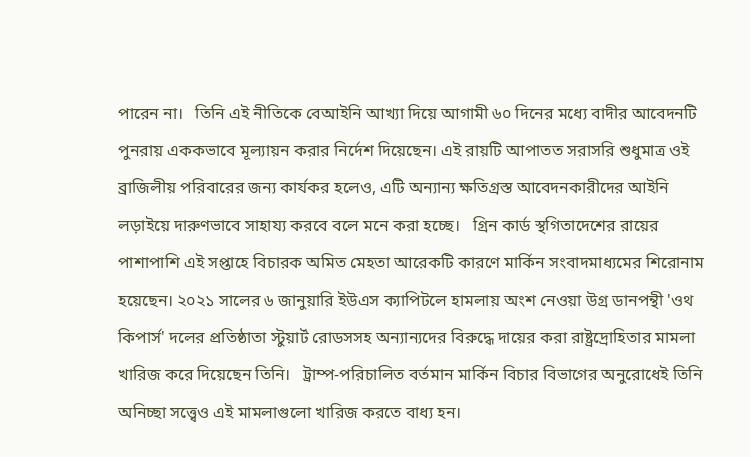পারেন না।   তিনি এই নীতিকে বেআইনি আখ্যা দিয়ে আগামী ৬০ দিনের মধ্যে বাদীর আবেদনটি পুনরায় এককভাবে মূল্যায়ন করার নির্দেশ দিয়েছেন। এই রায়টি আপাতত সরাসরি শুধুমাত্র ওই ব্রাজিলীয় পরিবারের জন্য কার্যকর হলেও, এটি অন্যান্য ক্ষতিগ্রস্ত আবেদনকারীদের আইনি লড়াইয়ে দারুণভাবে সাহায্য করবে বলে মনে করা হচ্ছে।   গ্রিন কার্ড স্থগিতাদেশের রায়ের পাশাপাশি এই সপ্তাহে বিচারক অমিত মেহতা আরেকটি কারণে মার্কিন সংবাদমাধ্যমের শিরোনাম হয়েছেন। ২০২১ সালের ৬ জানুয়ারি ইউএস ক্যাপিটলে হামলায় অংশ নেওয়া উগ্র ডানপন্থী 'ওথ কিপার্স' দলের প্রতিষ্ঠাতা স্টুয়ার্ট রোডসসহ অন্যান্যদের বিরুদ্ধে দায়ের করা রাষ্ট্রদ্রোহিতার মামলা খারিজ করে দিয়েছেন তিনি।   ট্রাম্প-পরিচালিত বর্তমান মার্কিন বিচার বিভাগের অনুরোধেই তিনি অনিচ্ছা সত্ত্বেও এই মামলাগুলো খারিজ করতে বাধ্য হন।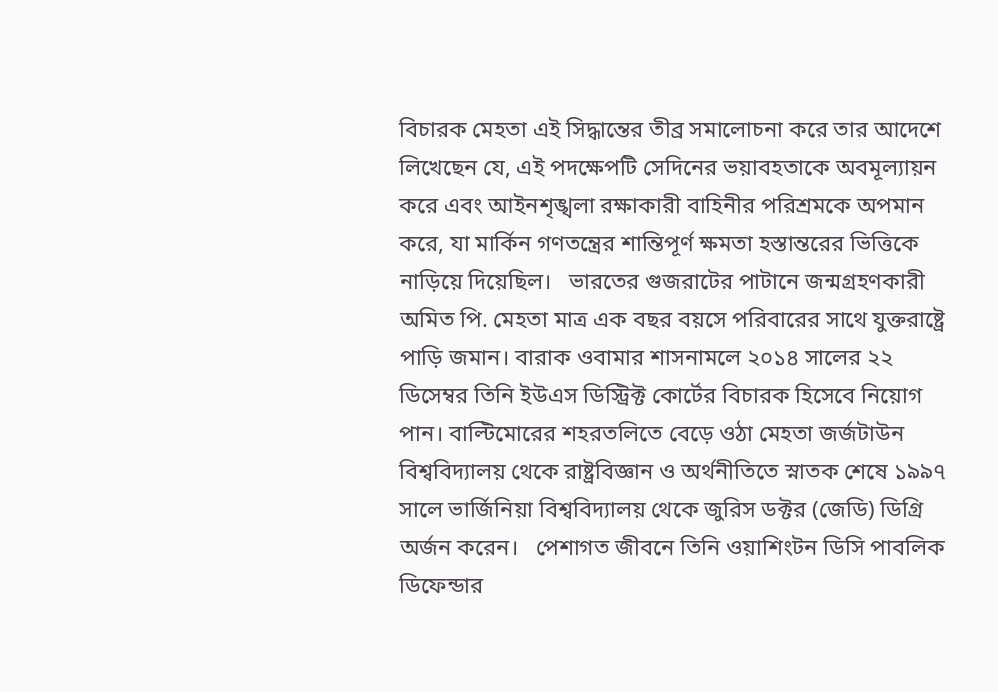বিচারক মেহতা এই সিদ্ধান্তের তীব্র সমালোচনা করে তার আদেশে লিখেছেন যে, এই পদক্ষেপটি সেদিনের ভয়াবহতাকে অবমূল্যায়ন করে এবং আইনশৃঙ্খলা রক্ষাকারী বাহিনীর পরিশ্রমকে অপমান করে, যা মার্কিন গণতন্ত্রের শান্তিপূর্ণ ক্ষমতা হস্তান্তরের ভিত্তিকে নাড়িয়ে দিয়েছিল।   ভারতের গুজরাটের পাটানে জন্মগ্রহণকারী অমিত পি. মেহতা মাত্র এক বছর বয়সে পরিবারের সাথে যুক্তরাষ্ট্রে পাড়ি জমান। বারাক ওবামার শাসনামলে ২০১৪ সালের ২২ ডিসেম্বর তিনি ইউএস ডিস্ট্রিক্ট কোর্টের বিচারক হিসেবে নিয়োগ পান। বাল্টিমোরের শহরতলিতে বেড়ে ওঠা মেহতা জর্জটাউন বিশ্ববিদ্যালয় থেকে রাষ্ট্রবিজ্ঞান ও অর্থনীতিতে স্নাতক শেষে ১৯৯৭ সালে ভার্জিনিয়া বিশ্ববিদ্যালয় থেকে জুরিস ডক্টর (জেডি) ডিগ্রি অর্জন করেন।   পেশাগত জীবনে তিনি ওয়াশিংটন ডিসি পাবলিক ডিফেন্ডার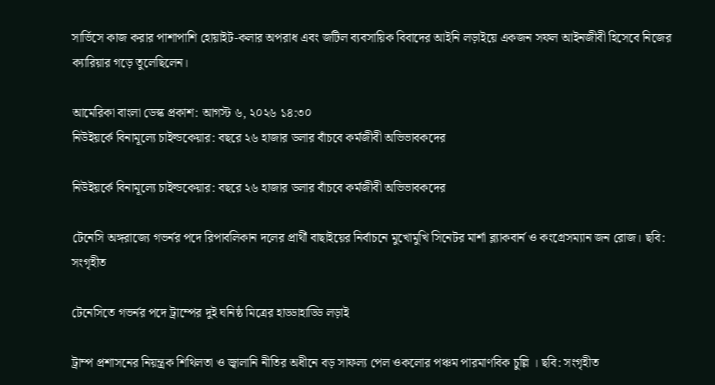সার্ভিসে কাজ করার পাশাপাশি হোয়াইট-কলার অপরাধ এবং জটিল ব্যবসায়িক বিবাদের আইনি লড়াইয়ে একজন সফল আইনজীবী হিসেবে নিজের ক্যারিয়ার গড়ে তুলেছিলেন।

আমেরিকা বাংলা ডেস্ক প্রকাশ: আগস্ট ৬, ২০২৬ ১৪:৩০
নিউইয়র্কে বিনামূল্যে চাইল্ডকেয়ার: বছরে ২৬ হাজার ডলার বাঁচবে কর্মজীবী অভিভাবকদের

নিউইয়র্কে বিনামূল্যে চাইল্ডকেয়ার: বছরে ২৬ হাজার ডলার বাঁচবে কর্মজীবী অভিভাবকদের

টেনেসি অঙ্গরাজ্যে গভর্নর পদে রিপাবলিকান দলের প্রার্থী বাছাইয়ের নির্বাচনে মুখোমুখি সিনেটর মার্শা ব্ল্যাকবার্ন ও কংগ্রেসম্যান জন রোজ। ছবি: সংগৃহীত

টেনেসিতে গভর্নর পদে ট্রাম্পের দুই ঘনিষ্ঠ মিত্রের হাড্ডাহাড্ডি লড়াই

ট্রাম্প প্রশাসনের নিয়ন্ত্রক শিথিলতা ও জ্বালানি নীতির অধীনে বড় সাফল্য পেল ওকলোর পঞ্চম পারমাণবিক চুল্লি । ছবি: সংগৃহীত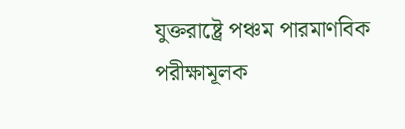যুক্তরাষ্ট্রে পঞ্চম পারমাণবিক পরীক্ষামূলক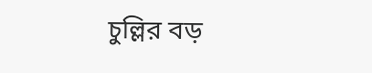চুল্লির বড়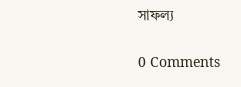সাফল্য

0 Comments